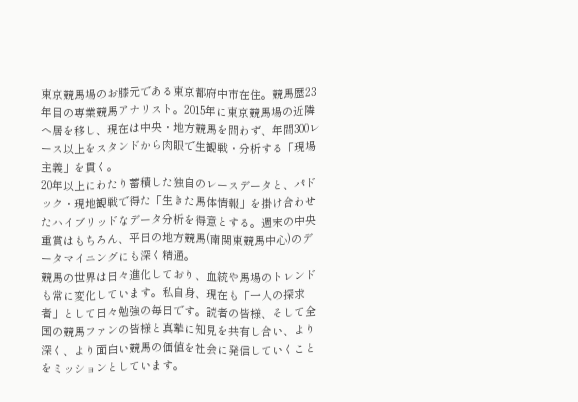東京競馬場のお膝元である東京都府中市在住。競馬歴23年目の専業競馬アナリスト。2015年に東京競馬場の近隣へ居を移し、現在は中央・地方競馬を問わず、年間300レース以上をスタンドから肉眼で生観戦・分析する「現場主義」を貫く。
20年以上にわたり蓄積した独自のレースデータと、パドック・現地観戦で得た「生きた馬体情報」を掛け合わせたハイブリッドなデータ分析を得意とする。週末の中央重賞はもちろん、平日の地方競馬(南関東競馬中心)のデータマイニングにも深く精通。
競馬の世界は日々進化しており、血統や馬場のトレンドも常に変化しています。私自身、現在も「一人の探求者」として日々勉強の毎日です。読者の皆様、そして全国の競馬ファンの皆様と真摯に知見を共有し合い、より深く、より面白い競馬の価値を社会に発信していくことをミッションとしています。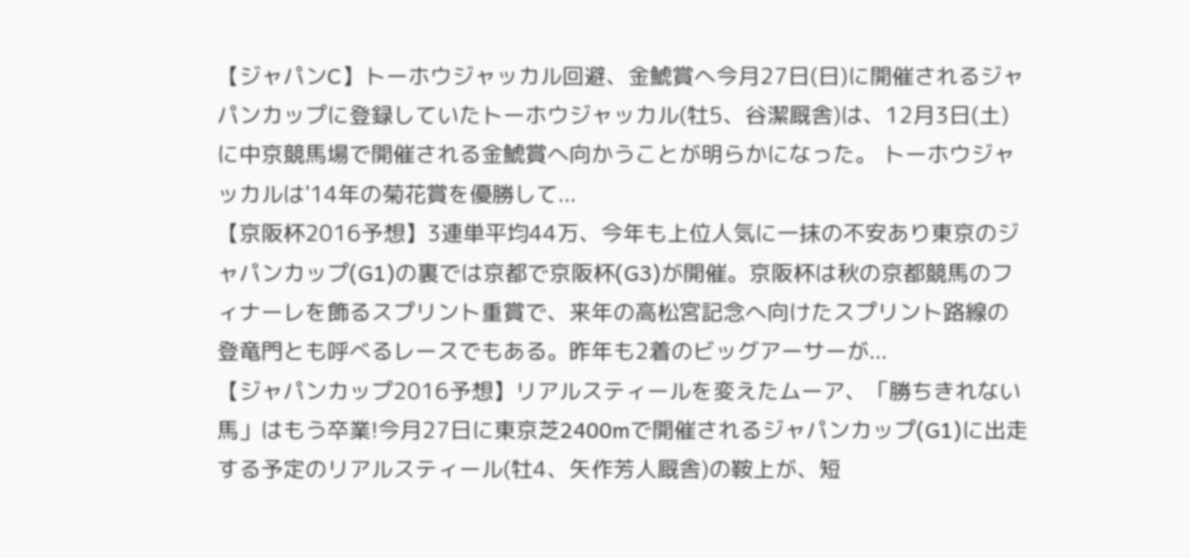【ジャパンC】トーホウジャッカル回避、金鯱賞へ今月27日(日)に開催されるジャパンカップに登録していたトーホウジャッカル(牡5、谷潔厩舎)は、12月3日(土)に中京競馬場で開催される金鯱賞へ向かうことが明らかになった。 トーホウジャッカルは'14年の菊花賞を優勝して...
【京阪杯2016予想】3連単平均44万、今年も上位人気に一抹の不安あり東京のジャパンカップ(G1)の裏では京都で京阪杯(G3)が開催。京阪杯は秋の京都競馬のフィナーレを飾るスプリント重賞で、来年の高松宮記念へ向けたスプリント路線の登竜門とも呼べるレースでもある。昨年も2着のビッグアーサーが...
【ジャパンカップ2016予想】リアルスティールを変えたムーア、「勝ちきれない馬」はもう卒業!今月27日に東京芝2400mで開催されるジャパンカップ(G1)に出走する予定のリアルスティール(牡4、矢作芳人厩舎)の鞍上が、短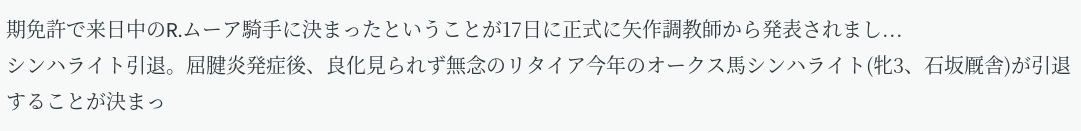期免許で来日中のR.ムーア騎手に決まったということが17日に正式に矢作調教師から発表されまし...
シンハライト引退。屈腱炎発症後、良化見られず無念のリタイア今年のオークス馬シンハライト(牝3、石坂厩舎)が引退することが決まっ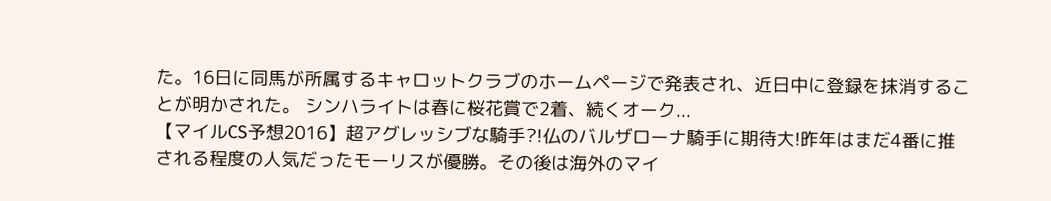た。16日に同馬が所属するキャロットクラブのホームページで発表され、近日中に登録を抹消することが明かされた。 シンハライトは春に桜花賞で2着、続くオーク...
【マイルCS予想2016】超アグレッシブな騎手?!仏のバルザローナ騎手に期待大!昨年はまだ4番に推される程度の人気だったモーリスが優勝。その後は海外のマイ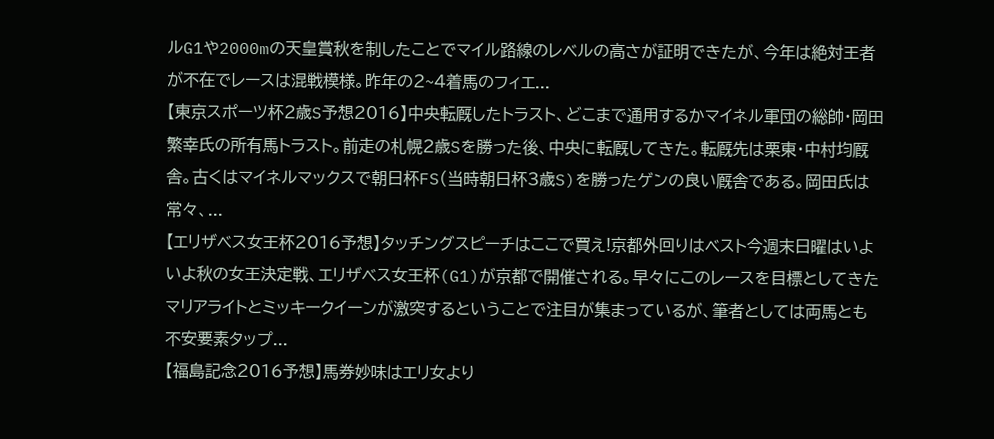ルG1や2000mの天皇賞秋を制したことでマイル路線のレベルの高さが証明できたが、今年は絶対王者が不在でレースは混戦模様。昨年の2~4着馬のフィエ...
【東京スポーツ杯2歳S予想2016】中央転厩したトラスト、どこまで通用するかマイネル軍団の総帥・岡田繁幸氏の所有馬トラスト。前走の札幌2歳Sを勝った後、中央に転厩してきた。転厩先は栗東・中村均厩舎。古くはマイネルマックスで朝日杯FS(当時朝日杯3歳S)を勝ったゲンの良い厩舎である。岡田氏は常々、...
【エリザベス女王杯2016予想】タッチングスピーチはここで買え!京都外回りはベスト今週末日曜はいよいよ秋の女王決定戦、エリザベス女王杯(G1)が京都で開催される。早々にこのレースを目標としてきたマリアライトとミッキークイーンが激突するということで注目が集まっているが、筆者としては両馬とも不安要素タップ...
【福島記念2016予想】馬券妙味はエリ女より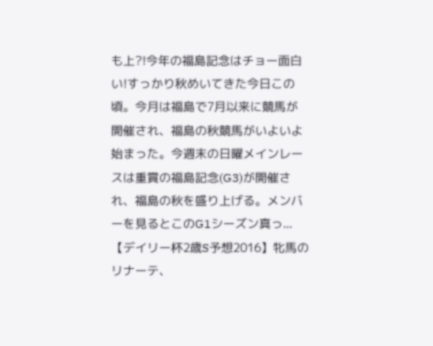も上?!今年の福島記念はチョー面白い!すっかり秋めいてきた今日この頃。今月は福島で7月以来に競馬が開催され、福島の秋競馬がいよいよ始まった。今週末の日曜メインレースは重賞の福島記念(G3)が開催され、福島の秋を盛り上げる。メンバーを見るとこのG1シーズン真っ...
【デイリー杯2歳S予想2016】牝馬のリナーテ、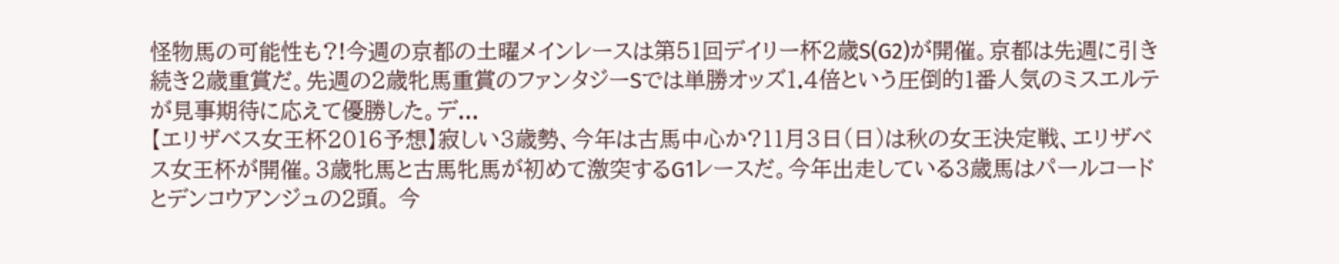怪物馬の可能性も?!今週の京都の土曜メインレースは第51回デイリー杯2歳S(G2)が開催。京都は先週に引き続き2歳重賞だ。先週の2歳牝馬重賞のファンタジーSでは単勝オッズ1.4倍という圧倒的1番人気のミスエルテが見事期待に応えて優勝した。デ...
【エリザベス女王杯2016予想】寂しい3歳勢、今年は古馬中心か?11月3日(日)は秋の女王決定戦、エリザベス女王杯が開催。3歳牝馬と古馬牝馬が初めて激突するG1レースだ。今年出走している3歳馬はパールコードとデンコウアンジュの2頭。 今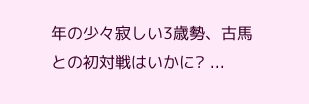年の少々寂しい3歳勢、古馬との初対戦はいかに? ...